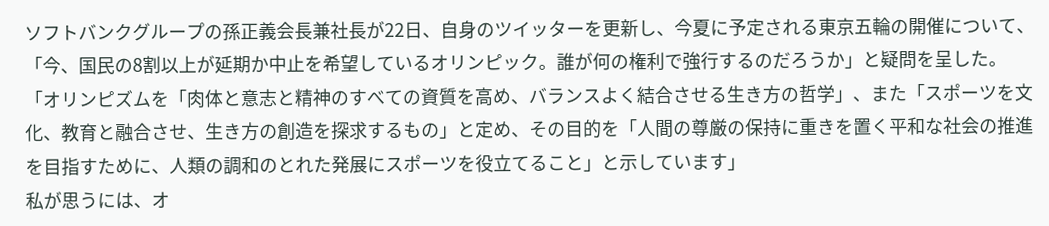ソフトバンクグループの孫正義会長兼社長が22日、自身のツイッターを更新し、今夏に予定される東京五輪の開催について、「今、国民の8割以上が延期か中止を希望しているオリンピック。誰が何の権利で強行するのだろうか」と疑問を呈した。
「オリンピズムを「肉体と意志と精神のすべての資質を高め、バランスよく結合させる生き方の哲学」、また「スポーツを文化、教育と融合させ、生き方の創造を探求するもの」と定め、その目的を「人間の尊厳の保持に重きを置く平和な社会の推進を目指すために、人類の調和のとれた発展にスポーツを役立てること」と示しています」
私が思うには、オ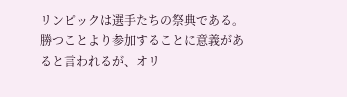リンピックは選手たちの祭典である。勝つことより参加することに意義があると言われるが、オリ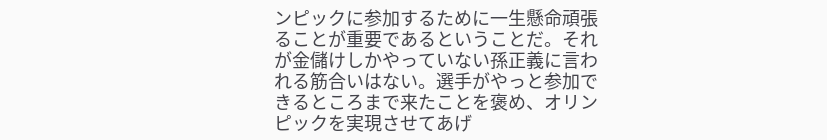ンピックに参加するために一生懸命頑張ることが重要であるということだ。それが金儲けしかやっていない孫正義に言われる筋合いはない。選手がやっと参加できるところまで来たことを褒め、オリンピックを実現させてあげ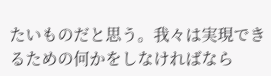たいものだと思う。我々は実現できるための何かをしなければなら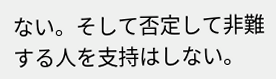ない。そして否定して非難する人を支持はしない。